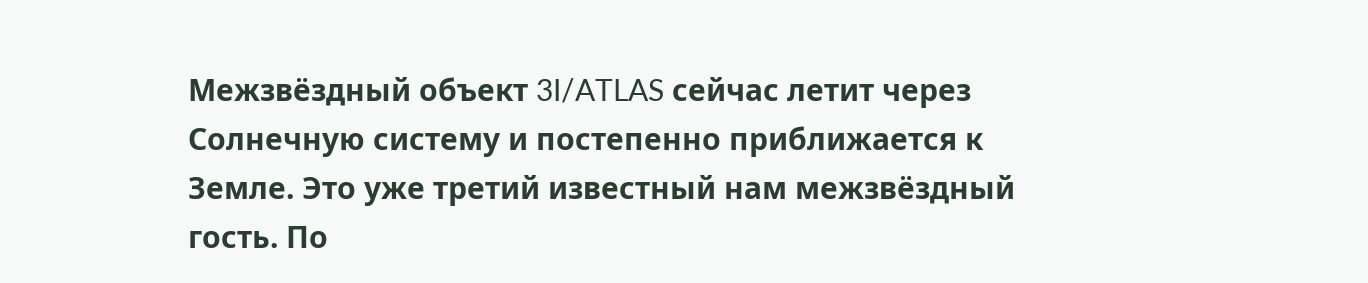Межзвёздный объект 3I/ATLAS сейчас летит через Солнечную систему и постепенно приближается к Земле. Это уже третий известный нам межзвёздный гость. По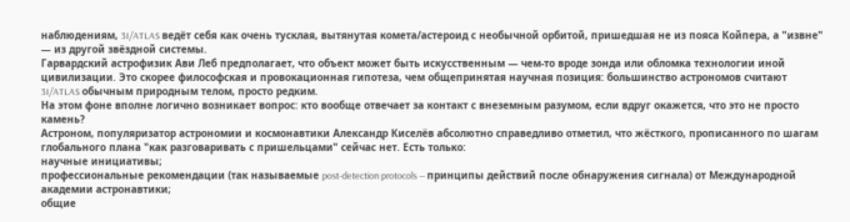наблюдениям, 3I/ATLAS ведёт себя как очень тусклая, вытянутая комета/астероид с необычной орбитой, пришедшая не из пояса Койпера, а "извне" — из другой звёздной системы.
Гарвардский астрофизик Ави Леб предполагает, что объект может быть искусственным — чем-то вроде зонда или обломка технологии иной цивилизации. Это скорее философская и провокационная гипотеза, чем общепринятая научная позиция: большинство астрономов считают 3I/ATLAS обычным природным телом, просто редким.
На этом фоне вполне логично возникает вопрос: кто вообще отвечает за контакт с внеземным разумом, если вдруг окажется, что это не просто камень?
Астроном, популяризатор астрономии и космонавтики Александр Киселёв абсолютно справедливо отметил, что жёсткого, прописанного по шагам глобального плана "как разговаривать с пришельцами" сейчас нет. Есть только:
научные инициативы;
профессиональные рекомендации (так называемые post-detection protocols — принципы действий после обнаружения сигнала) от Международной академии астронавтики;
общие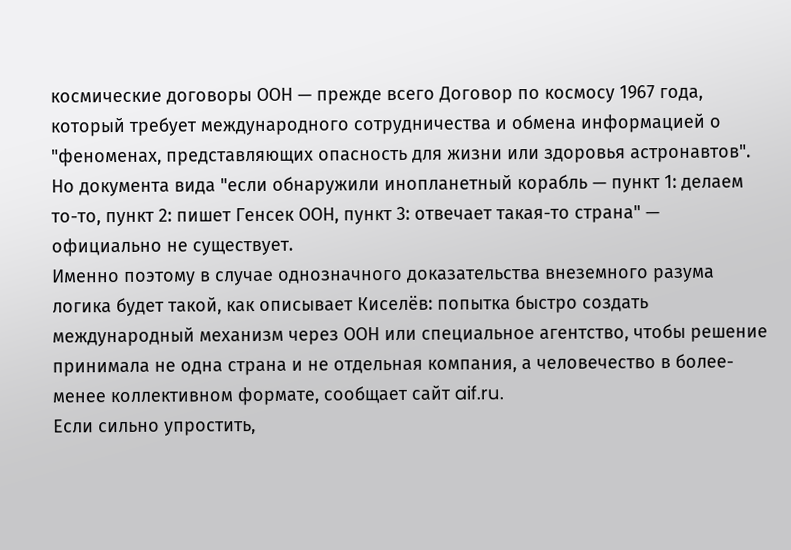космические договоры ООН — прежде всего Договор по космосу 1967 года, который требует международного сотрудничества и обмена информацией о "феноменах, представляющих опасность для жизни или здоровья астронавтов".
Но документа вида "если обнаружили инопланетный корабль — пункт 1: делаем то-то, пункт 2: пишет Генсек ООН, пункт 3: отвечает такая-то страна" — официально не существует.
Именно поэтому в случае однозначного доказательства внеземного разума логика будет такой, как описывает Киселёв: попытка быстро создать международный механизм через ООН или специальное агентство, чтобы решение принимала не одна страна и не отдельная компания, а человечество в более-менее коллективном формате, сообщает сайт aif.ru.
Если сильно упростить,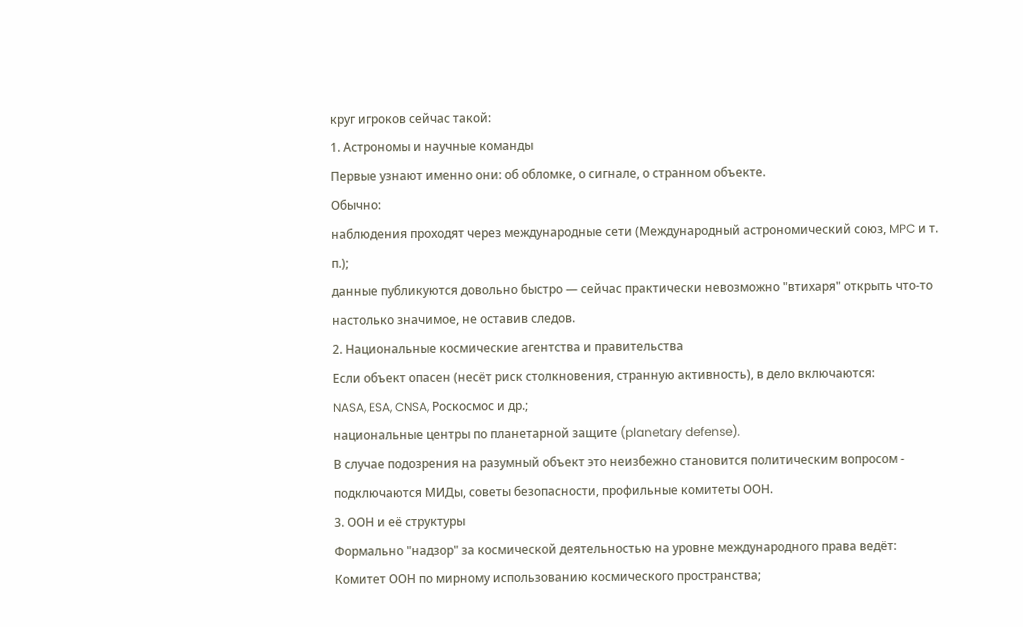круг игроков сейчас такой:
1. Астрономы и научные команды
Первые узнают именно они: об обломке, о сигнале, о странном объекте.
Обычно:
наблюдения проходят через международные сети (Международный астрономический союз, MPC и т. п.);
данные публикуются довольно быстро — сейчас практически невозможно "втихаря" открыть что-то настолько значимое, не оставив следов.
2. Национальные космические агентства и правительства
Если объект опасен (несёт риск столкновения, странную активность), в дело включаются:
NASA, ESA, CNSA, Роскосмос и др.;
национальные центры по планетарной защите (planetary defense).
В случае подозрения на разумный объект это неизбежно становится политическим вопросом - подключаются МИДы, советы безопасности, профильные комитеты ООН.
3. ООН и её структуры
Формально "надзор" за космической деятельностью на уровне международного права ведёт:
Комитет ООН по мирному использованию космического пространства;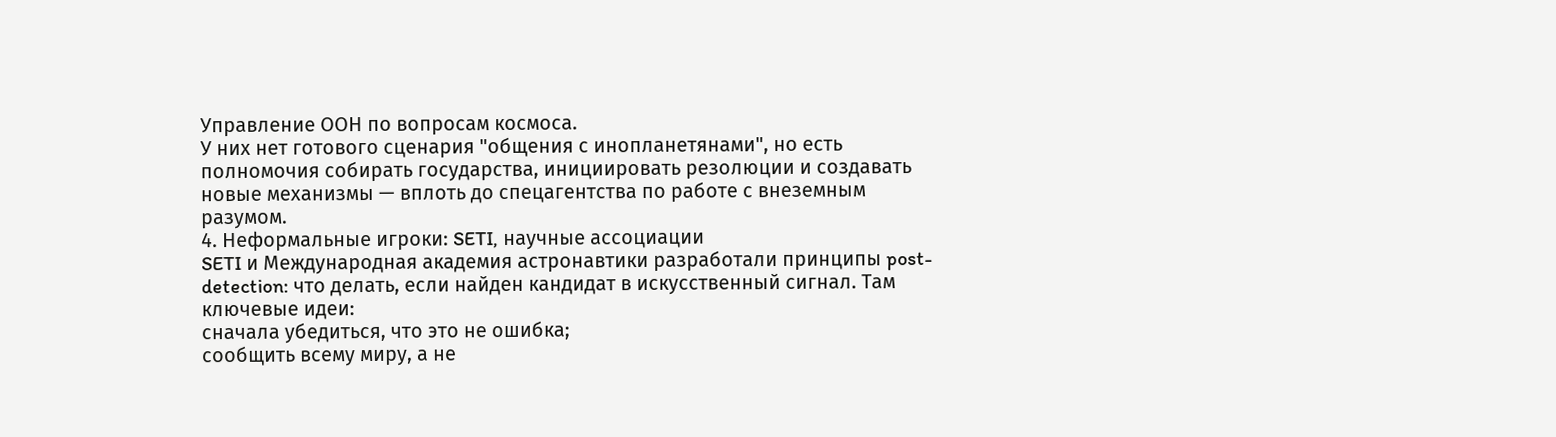Управление ООН по вопросам космоса.
У них нет готового сценария "общения с инопланетянами", но есть полномочия собирать государства, инициировать резолюции и создавать новые механизмы — вплоть до спецагентства по работе с внеземным разумом.
4. Неформальные игроки: SETI, научные ассоциации
SETI и Международная академия астронавтики разработали принципы post-detection: что делать, если найден кандидат в искусственный сигнал. Там ключевые идеи:
сначала убедиться, что это не ошибка;
сообщить всему миру, а не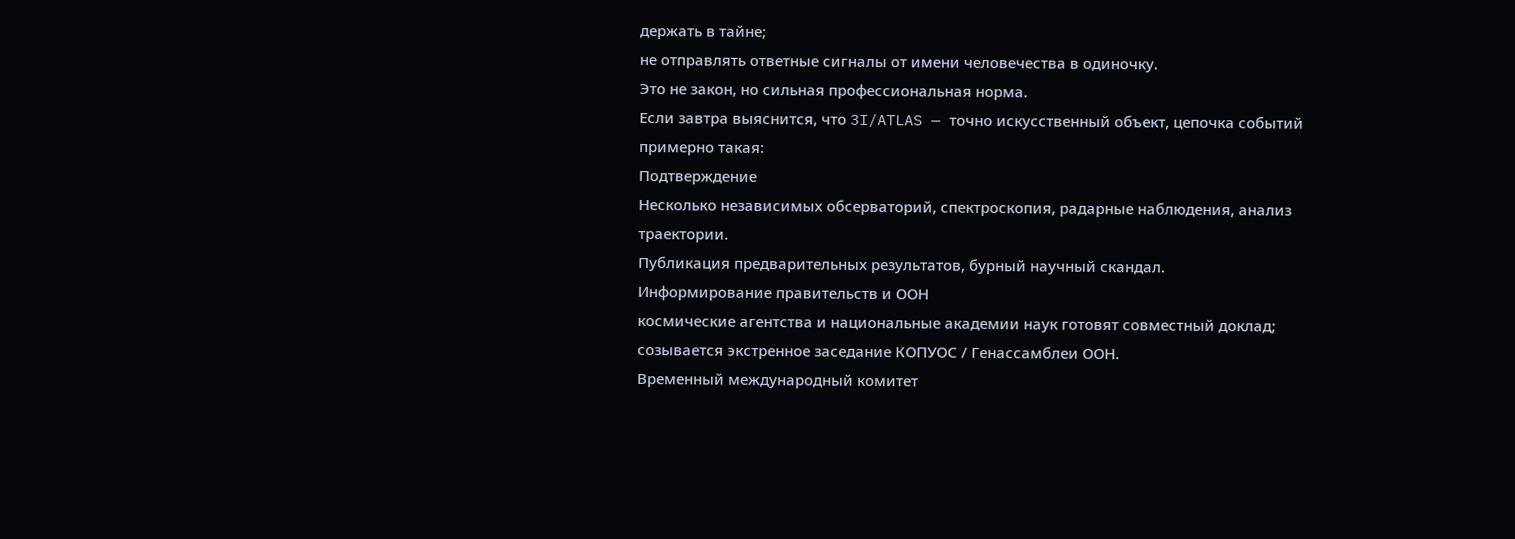держать в тайне;
не отправлять ответные сигналы от имени человечества в одиночку.
Это не закон, но сильная профессиональная норма.
Если завтра выяснится, что 3I/ATLAS — точно искусственный объект, цепочка событий примерно такая:
Подтверждение
Несколько независимых обсерваторий, спектроскопия, радарные наблюдения, анализ траектории.
Публикация предварительных результатов, бурный научный скандал.
Информирование правительств и ООН
космические агентства и национальные академии наук готовят совместный доклад;
созывается экстренное заседание КОПУОС / Генассамблеи ООН.
Временный международный комитет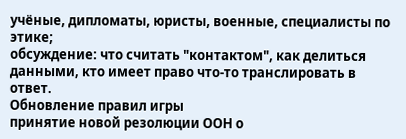учёные, дипломаты, юристы, военные, специалисты по этике;
обсуждение: что считать "контактом", как делиться данными, кто имеет право что-то транслировать в ответ.
Обновление правил игры
принятие новой резолюции ООН о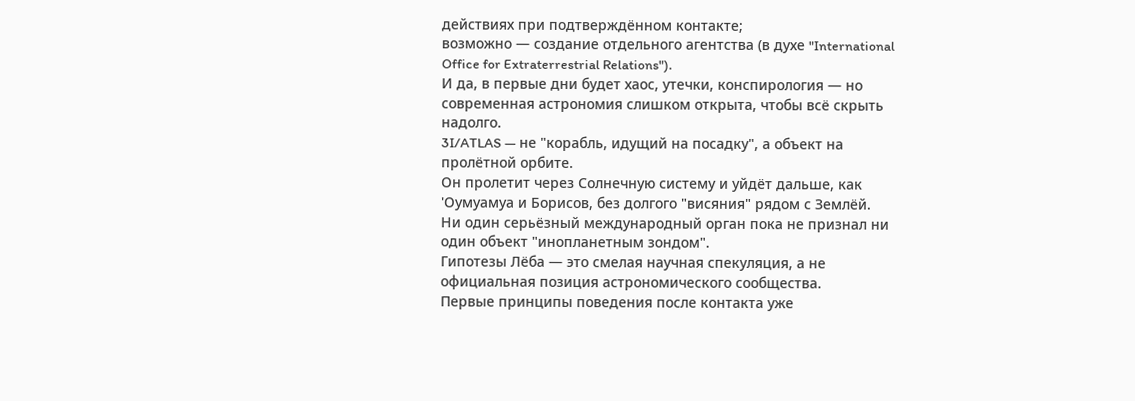действиях при подтверждённом контакте;
возможно — создание отдельного агентства (в духе "International Office for Extraterrestrial Relations").
И да, в первые дни будет хаос, утечки, конспирология — но современная астрономия слишком открыта, чтобы всё скрыть надолго.
3I/ATLAS — не "корабль, идущий на посадку", а объект на пролётной орбите.
Он пролетит через Солнечную систему и уйдёт дальше, как 'Оумуамуа и Борисов, без долгого "висяния" рядом с Землёй.
Ни один серьёзный международный орган пока не признал ни один объект "инопланетным зондом".
Гипотезы Лёба — это смелая научная спекуляция, а не официальная позиция астрономического сообщества.
Первые принципы поведения после контакта уже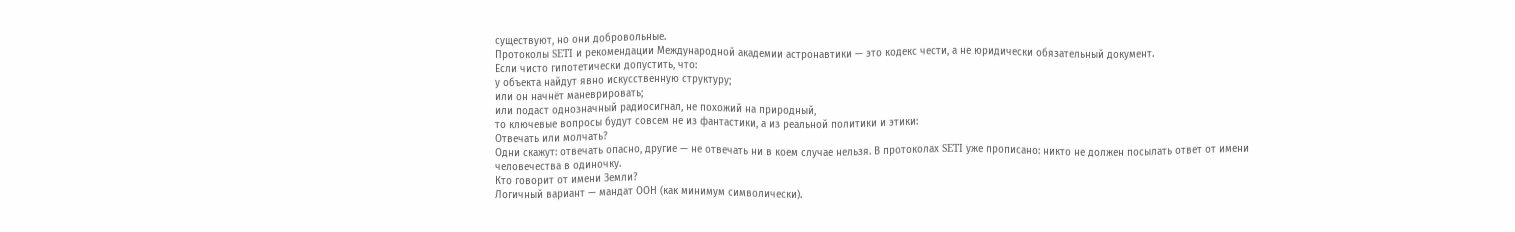существуют, но они добровольные.
Протоколы SETI и рекомендации Международной академии астронавтики — это кодекс чести, а не юридически обязательный документ.
Если чисто гипотетически допустить, что:
у объекта найдут явно искусственную структуру;
или он начнёт маневрировать;
или подаст однозначный радиосигнал, не похожий на природный,
то ключевые вопросы будут совсем не из фантастики, а из реальной политики и этики:
Отвечать или молчать?
Одни скажут: отвечать опасно, другие — не отвечать ни в коем случае нельзя. В протоколах SETI уже прописано: никто не должен посылать ответ от имени человечества в одиночку.
Кто говорит от имени Земли?
Логичный вариант — мандат ООН (как минимум символически).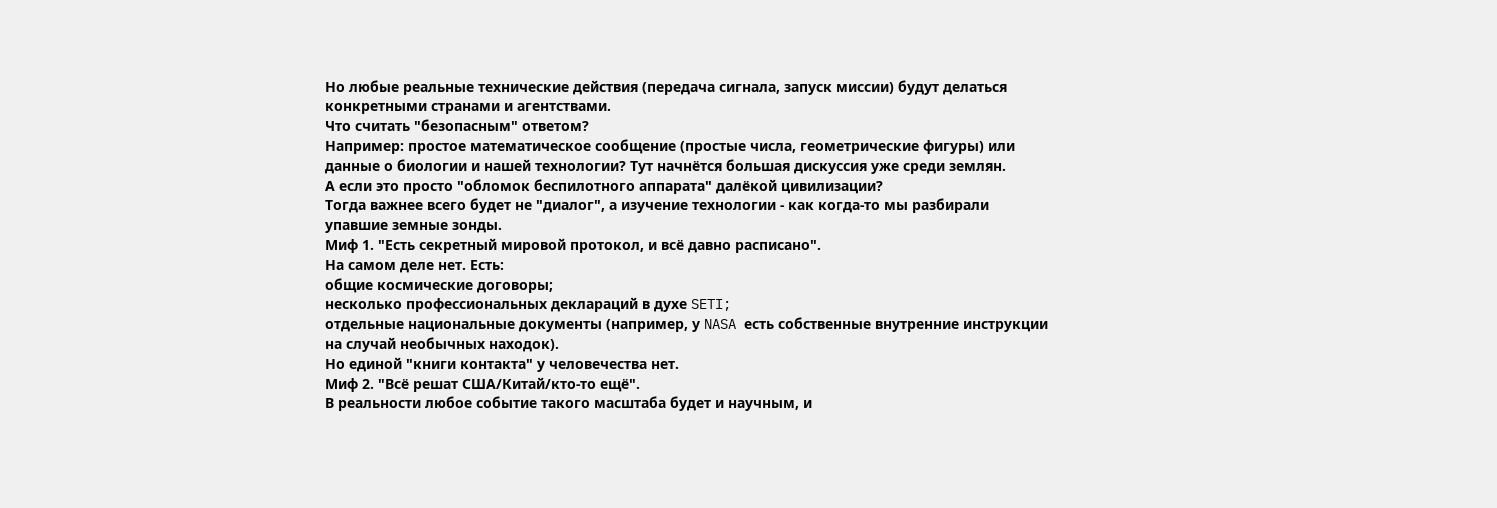Но любые реальные технические действия (передача сигнала, запуск миссии) будут делаться конкретными странами и агентствами.
Что считать "безопасным" ответом?
Например: простое математическое сообщение (простые числа, геометрические фигуры) или данные о биологии и нашей технологии? Тут начнётся большая дискуссия уже среди землян.
А если это просто "обломок беспилотного аппарата" далёкой цивилизации?
Тогда важнее всего будет не "диалог", а изучение технологии - как когда-то мы разбирали упавшие земные зонды.
Миф 1. "Есть секретный мировой протокол, и всё давно расписано".
На самом деле нет. Есть:
общие космические договоры;
несколько профессиональных деклараций в духе SETI;
отдельные национальные документы (например, у NASA есть собственные внутренние инструкции на случай необычных находок).
Но единой "книги контакта" у человечества нет.
Миф 2. "Всё решат США/Китай/кто-то ещё".
В реальности любое событие такого масштаба будет и научным, и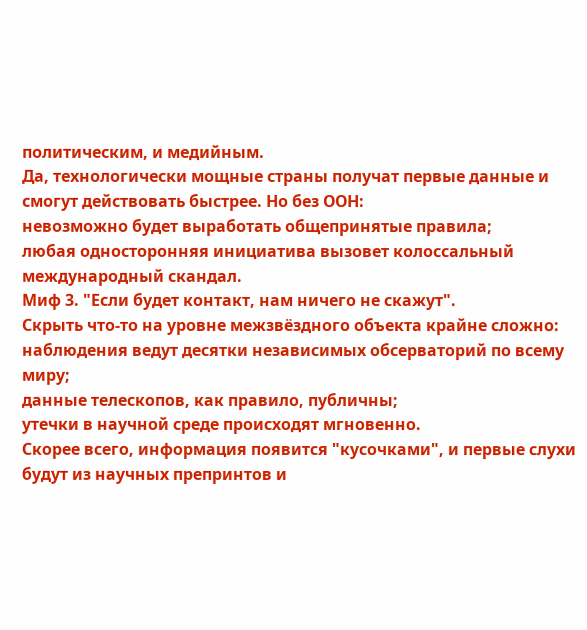политическим, и медийным.
Да, технологически мощные страны получат первые данные и смогут действовать быстрее. Но без ООН:
невозможно будет выработать общепринятые правила;
любая односторонняя инициатива вызовет колоссальный международный скандал.
Миф 3. "Если будет контакт, нам ничего не скажут".
Скрыть что-то на уровне межзвёздного объекта крайне сложно:
наблюдения ведут десятки независимых обсерваторий по всему миру;
данные телескопов, как правило, публичны;
утечки в научной среде происходят мгновенно.
Скорее всего, информация появится "кусочками", и первые слухи будут из научных препринтов и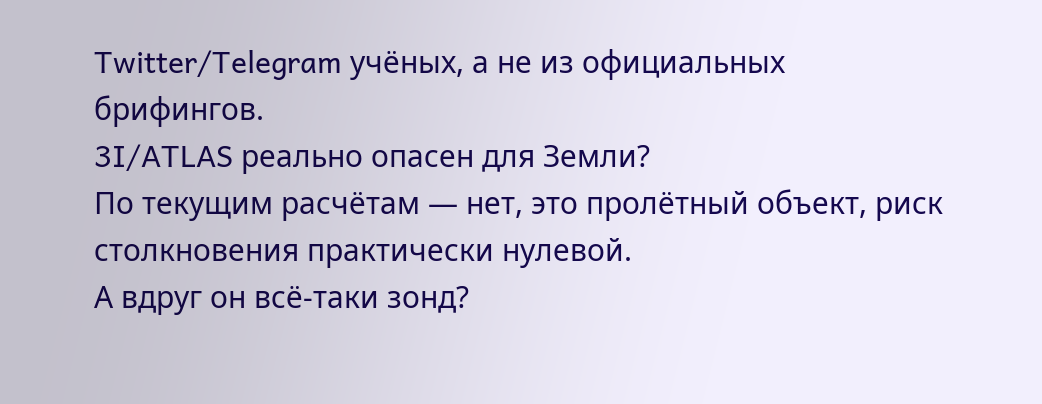Twitter/Telegram учёных, а не из официальных брифингов.
3I/ATLAS реально опасен для Земли?
По текущим расчётам — нет, это пролётный объект, риск столкновения практически нулевой.
А вдруг он всё-таки зонд?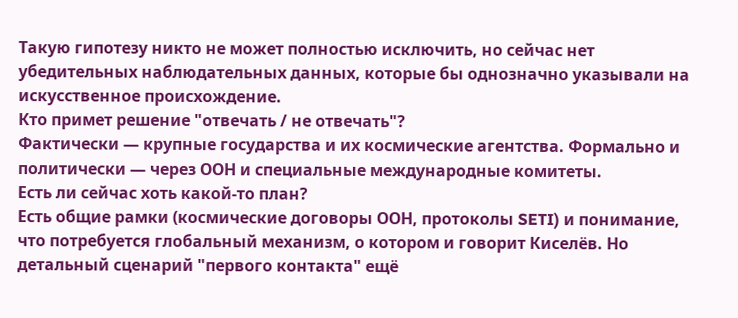Такую гипотезу никто не может полностью исключить, но сейчас нет убедительных наблюдательных данных, которые бы однозначно указывали на искусственное происхождение.
Кто примет решение "отвечать / не отвечать"?
Фактически — крупные государства и их космические агентства. Формально и политически — через ООН и специальные международные комитеты.
Есть ли сейчас хоть какой-то план?
Есть общие рамки (космические договоры ООН, протоколы SETI) и понимание, что потребуется глобальный механизм, о котором и говорит Киселёв. Но детальный сценарий "первого контакта" ещё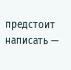предстоит написать —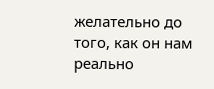желательно до того, как он нам реально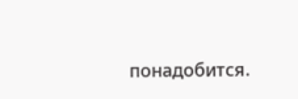понадобится.